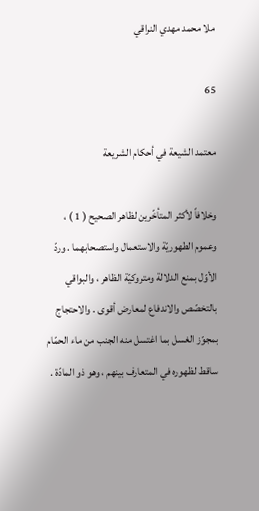ملا محمد مهدي النراقي

65

معتمد الشيعة في أحكام الشريعة

وخلافاً لأكثر المتأخّرين لظاهر الصحيح ( 1 ) ، وعموم الطهوريّة والاستعمال واستصحابهما . وردّ الأوّل بمنع الدلالة ومتروكيّة الظاهر ، والبواقي بالتخصّص والاندفاع لمعارض أقوى . والاحتجاج بمجوّز الغسل بما اغتسل منه الجنب من ماء الحمّام ساقط لظهوره في المتعارف بينهم ، وهو ذو المادّة .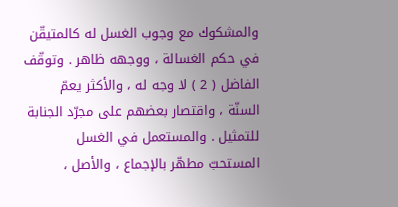والمشكوك مع وجوب الغسل له كالمتيقّن في حكم الغسالة ، ووجهه ظاهر . وتوقّف الفاضل ( 2 ) لا وجه له ، والأكثر يعمّ السنّة ، واقتصار بعضهم على مجرّد الجنابة للتمثيل . والمستعمل في الغسل المستحبّ مطهّر بالإجماع ، والأصل ،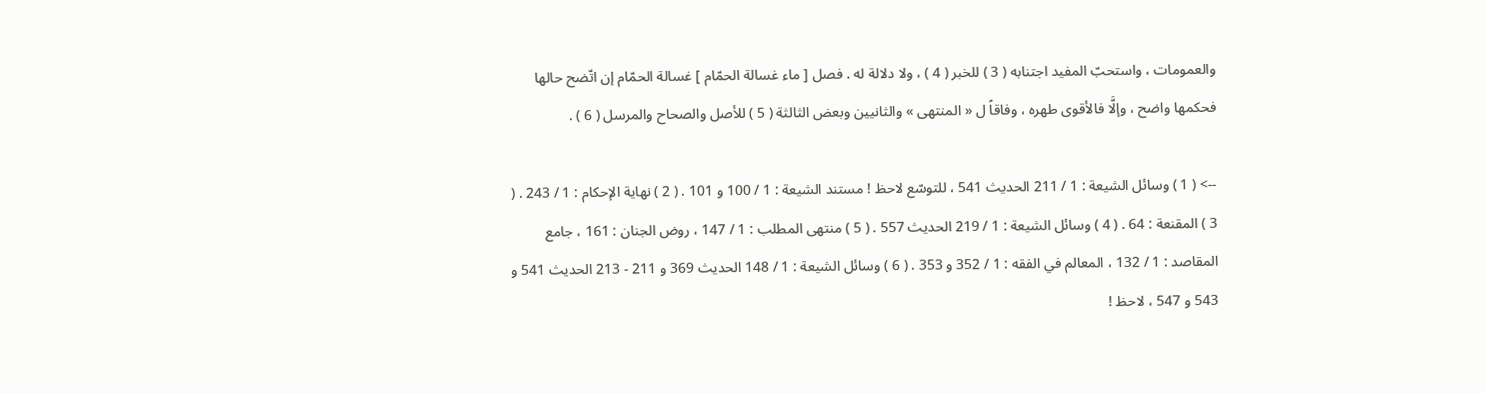والعمومات ، واستحبّ المفيد اجتنابه ( 3 ) للخبر ( 4 ) ، ولا دلالة له . فصل [ ماء غسالة الحمّام ] غسالة الحمّام إن اتّضح حالها فحكمها واضح ، وإلَّا فالأقوى طهره ، وفاقاً ل « المنتهى » والثانيين وبعض الثالثة ( 5 ) للأصل والصحاح والمرسل ( 6 ) .

--> ( 1 ) وسائل الشيعة : 1 / 211 الحديث 541 ، للتوسّع لاحظ ! مستند الشيعة : 1 / 100 و 101 . ( 2 ) نهاية الإحكام : 1 / 243 . ( 3 ) المقنعة : 64 . ( 4 ) وسائل الشيعة : 1 / 219 الحديث 557 . ( 5 ) منتهى المطلب : 1 / 147 ، روض الجنان : 161 ، جامع المقاصد : 1 / 132 ، المعالم في الفقه : 1 / 352 و 353 . ( 6 ) وسائل الشيعة : 1 / 148 الحديث 369 و 211 - 213 الحديث 541 و 543 و 547 ، لاحظ !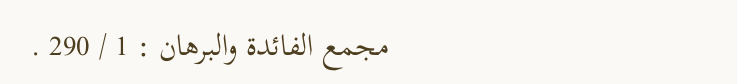مجمع الفائدة والبرهان : 1 / 290 .